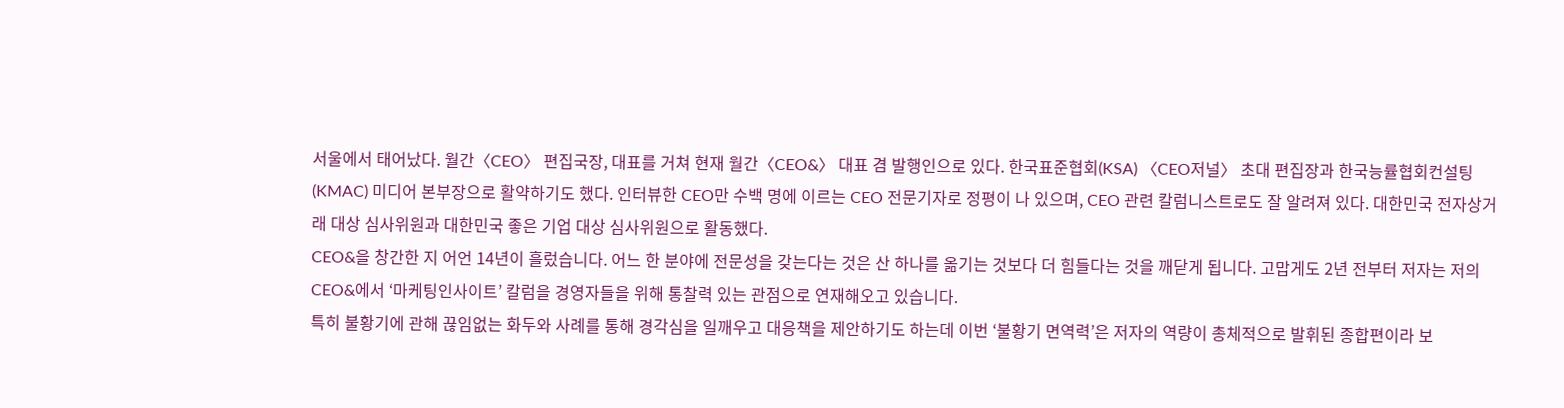서울에서 태어났다. 월간〈CEO〉 편집국장, 대표를 거쳐 현재 월간〈CEO&〉 대표 겸 발행인으로 있다. 한국표준협회(KSA) 〈CEO저널〉 초대 편집장과 한국능률협회컨설팅(KMAC) 미디어 본부장으로 활약하기도 했다. 인터뷰한 CEO만 수백 명에 이르는 CEO 전문기자로 정평이 나 있으며, CEO 관련 칼럼니스트로도 잘 알려져 있다. 대한민국 전자상거래 대상 심사위원과 대한민국 좋은 기업 대상 심사위원으로 활동했다.
CEO&을 창간한 지 어언 14년이 흘렀습니다. 어느 한 분야에 전문성을 갖는다는 것은 산 하나를 옮기는 것보다 더 힘들다는 것을 깨닫게 됩니다. 고맙게도 2년 전부터 저자는 저의 CEO&에서 ‘마케팅인사이트’ 칼럼을 경영자들을 위해 통찰력 있는 관점으로 연재해오고 있습니다.
특히 불황기에 관해 끊임없는 화두와 사례를 통해 경각심을 일깨우고 대응책을 제안하기도 하는데 이번 ‘불황기 면역력’은 저자의 역량이 총체적으로 발휘된 종합편이라 보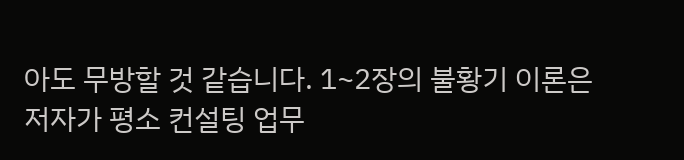아도 무방할 것 같습니다. 1~2장의 불황기 이론은 저자가 평소 컨설팅 업무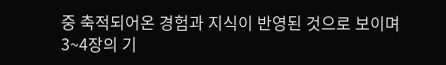중 축적되어온 경험과 지식이 반영된 것으로 보이며 3~4장의 기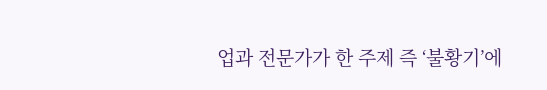업과 전문가가 한 주제 즉 ‘불황기’에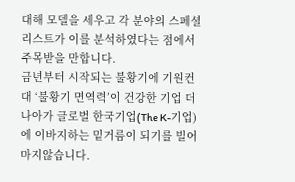대해 모델을 세우고 각 분야의 스페셜리스트가 이를 분석하였다는 점에서 주목받을 만합니다.
금년부터 시작되는 불황기에 기원컨대 ‘불황기 면역력’이 건강한 기업 더 나아가 글로벌 한국기업(The K-기업)에 이바지하는 밑거름이 되기를 빌어 마지않습니다.